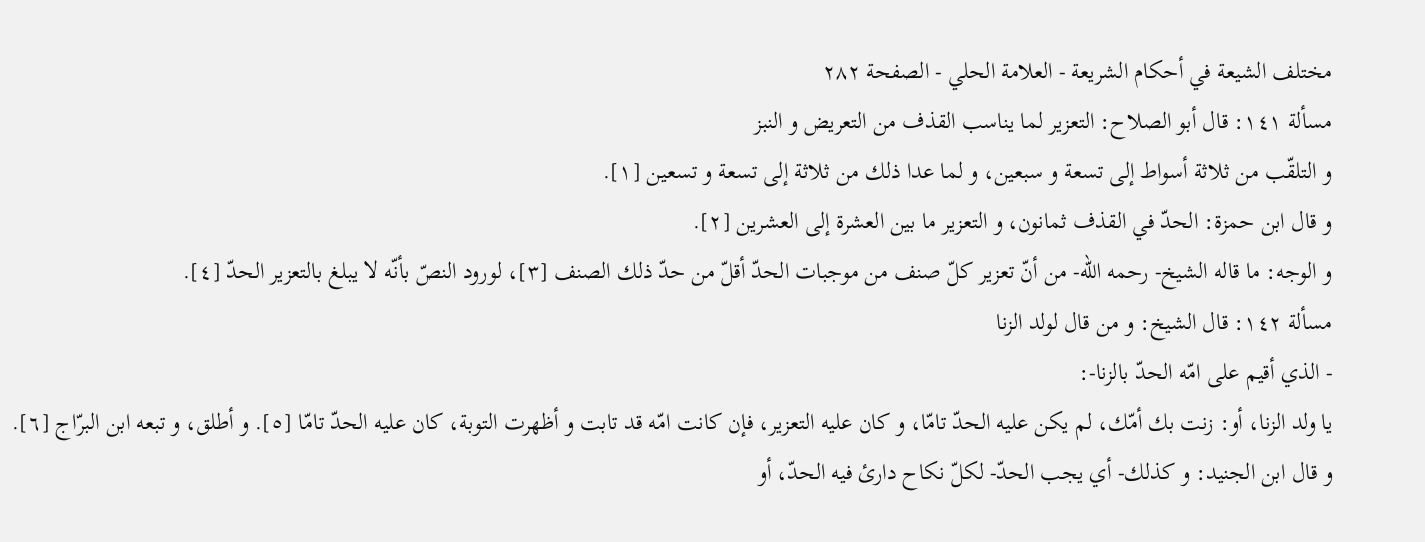مختلف الشيعة في أحكام الشريعة - العلامة الحلي - الصفحة ٢٨٢
مسألة ١٤١: قال أبو الصلاح: التعزير لما يناسب القذف من التعريض و النبز
و التلقّب من ثلاثة أسواط إلى تسعة و سبعين، و لما عدا ذلك من ثلاثة إلى تسعة و تسعين [١].
و قال ابن حمزة: الحدّ في القذف ثمانون، و التعزير ما بين العشرة إلى العشرين [٢].
و الوجه: ما قاله الشيخ- رحمه اللّه- من أنّ تعزير كلّ صنف من موجبات الحدّ أقلّ من حدّ ذلك الصنف [٣]، لورود النصّ بأنّه لا يبلغ بالتعزير الحدّ [٤].
مسألة ١٤٢: قال الشيخ: و من قال لولد الزنا
- الذي أقيم على امّه الحدّ بالزنا-:
يا ولد الزنا، أو: زنت بك أمّك، لم يكن عليه الحدّ تامّا، و كان عليه التعزير، فإن كانت امّه قد تابت و أظهرت التوبة، كان عليه الحدّ تامّا [٥]. و أطلق، و تبعه ابن البرّاج [٦].
و قال ابن الجنيد: و كذلك- أي يجب الحدّ- لكلّ نكاح دارئ فيه الحدّ، أو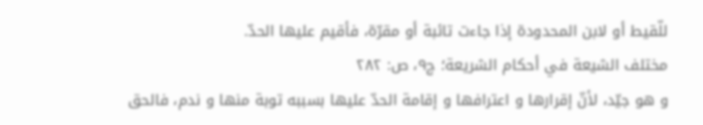للّقيط أو لابن المحدودة إذا جاءت تائبة أو مقرّة، فأقيم عليها الحدّ.
مختلف الشيعة في أحكام الشريعة؛ ج٩، ص: ٢٨٢
و هو جيّد، لأنّ إقرارها و اعترافها و إقامة الحدّ عليها بسببه توبة منها و ندم، فالحق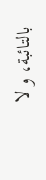بالتائبة، و لا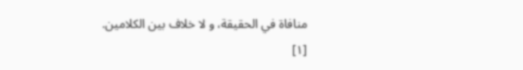منافاة في الحقيقة، و لا خلاف بين الكلامين.
[١]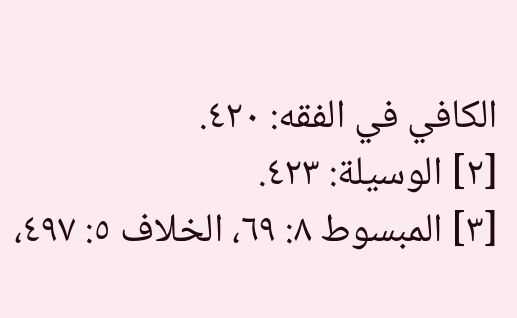الكافي في الفقه: ٤٢٠.
[٢] الوسيلة: ٤٢٣.
[٣] المبسوط ٨: ٦٩، الخلاف ٥: ٤٩٧،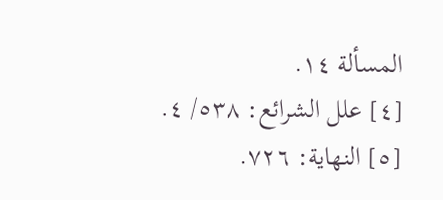المسألة ١٤.
[٤] علل الشرائع: ٥٣٨/ ٤.
[٥] النهاية: ٧٢٦.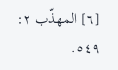[٦] المهذّب ٢: ٥٤٩.